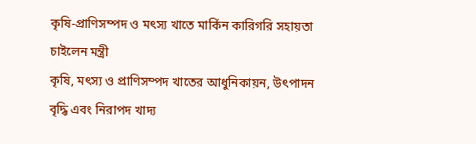কৃষি-প্রাণিসম্পদ ও মৎস্য খাতে মার্কিন কারিগরি সহায়তা চাইলেন মন্ত্রী
কৃষি, মৎস্য ও প্রাণিসম্পদ খাতের আধুনিকায়ন, উৎপাদন বৃদ্ধি এবং নিরাপদ খাদ্য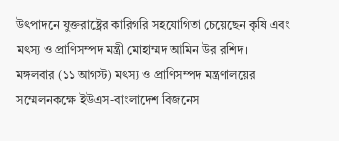উৎপাদনে যুক্তরাষ্ট্রের কারিগরি সহযোগিতা চেয়েছেন কৃষি এবং মৎস্য ও প্রাণিসম্পদ মন্ত্রী মোহাম্মদ আমিন উর রশিদ।
মঙ্গলবার (১১ আগস্ট) মৎস্য ও প্রাণিসম্পদ মন্ত্রণালয়ের সম্মেলনকক্ষে ইউএস-বাংলাদেশ বিজনেস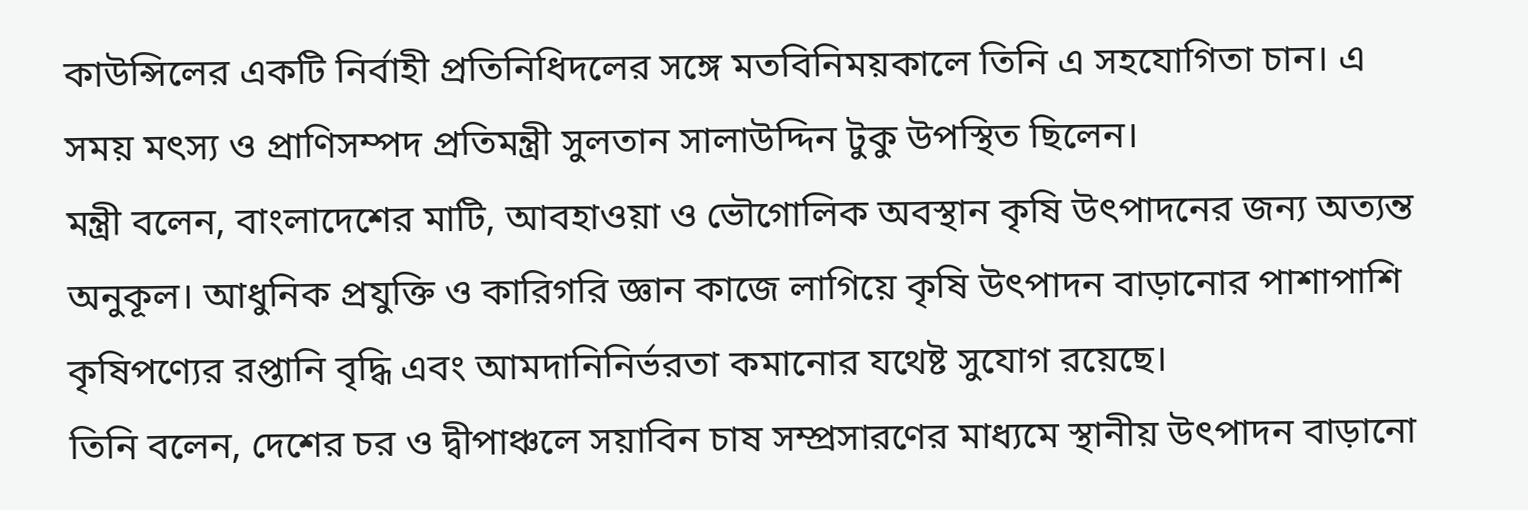কাউন্সিলের একটি নির্বাহী প্রতিনিধিদলের সঙ্গে মতবিনিময়কালে তিনি এ সহযোগিতা চান। এ সময় মৎস্য ও প্রাণিসম্পদ প্রতিমন্ত্রী সুলতান সালাউদ্দিন টুকু উপস্থিত ছিলেন।
মন্ত্রী বলেন, বাংলাদেশের মাটি, আবহাওয়া ও ভৌগোলিক অবস্থান কৃষি উৎপাদনের জন্য অত্যন্ত অনুকূল। আধুনিক প্রযুক্তি ও কারিগরি জ্ঞান কাজে লাগিয়ে কৃষি উৎপাদন বাড়ানোর পাশাপাশি কৃষিপণ্যের রপ্তানি বৃদ্ধি এবং আমদানিনির্ভরতা কমানোর যথেষ্ট সুযোগ রয়েছে।
তিনি বলেন, দেশের চর ও দ্বীপাঞ্চলে সয়াবিন চাষ সম্প্রসারণের মাধ্যমে স্থানীয় উৎপাদন বাড়ানো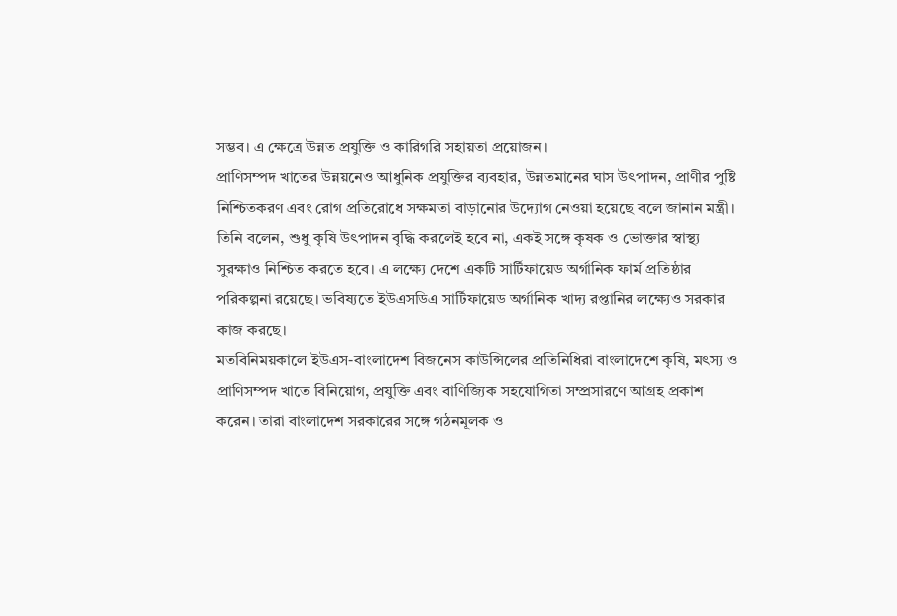সম্ভব। এ ক্ষেত্রে উন্নত প্রযুক্তি ও কারিগরি সহায়তা প্রয়োজন।
প্রাণিসম্পদ খাতের উন্নয়নেও আধুনিক প্রযুক্তির ব্যবহার, উন্নতমানের ঘাস উৎপাদন, প্রাণীর পুষ্টি নিশ্চিতকরণ এবং রোগ প্রতিরোধে সক্ষমতা বাড়ানোর উদ্যোগ নেওয়া হয়েছে বলে জানান মন্ত্রী।
তিনি বলেন, শুধু কৃষি উৎপাদন বৃদ্ধি করলেই হবে না, একই সঙ্গে কৃষক ও ভোক্তার স্বাস্থ্য সুরক্ষাও নিশ্চিত করতে হবে। এ লক্ষ্যে দেশে একটি সার্টিফায়েড অর্গানিক ফার্ম প্রতিষ্ঠার পরিকল্পনা রয়েছে। ভবিষ্যতে ইউএসডিএ সার্টিফায়েড অর্গানিক খাদ্য রপ্তানির লক্ষ্যেও সরকার কাজ করছে।
মতবিনিময়কালে ইউএস-বাংলাদেশ বিজনেস কাউন্সিলের প্রতিনিধিরা বাংলাদেশে কৃষি, মৎস্য ও প্রাণিসম্পদ খাতে বিনিয়োগ, প্রযুক্তি এবং বাণিজ্যিক সহযোগিতা সম্প্রসারণে আগ্রহ প্রকাশ করেন। তারা বাংলাদেশ সরকারের সঙ্গে গঠনমূলক ও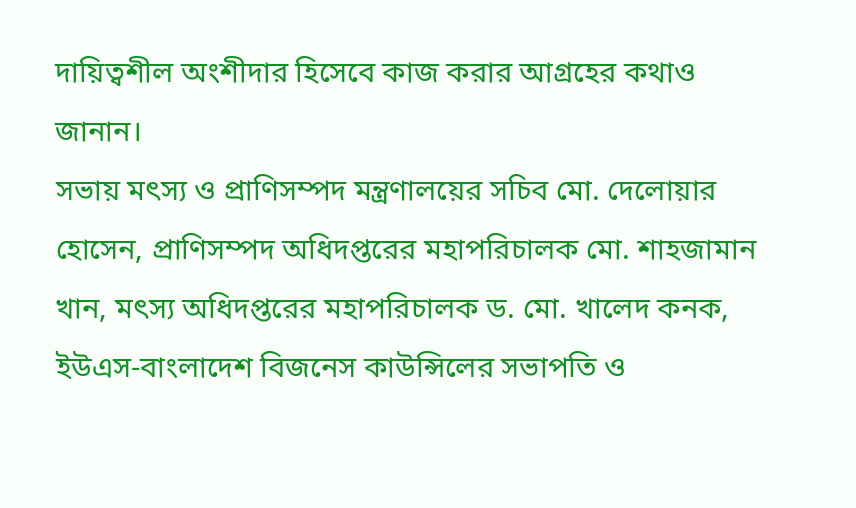দায়িত্বশীল অংশীদার হিসেবে কাজ করার আগ্রহের কথাও জানান।
সভায় মৎস্য ও প্রাণিসম্পদ মন্ত্রণালয়ের সচিব মো. দেলোয়ার হোসেন, প্রাণিসম্পদ অধিদপ্তরের মহাপরিচালক মো. শাহজামান খান, মৎস্য অধিদপ্তরের মহাপরিচালক ড. মো. খালেদ কনক, ইউএস-বাংলাদেশ বিজনেস কাউন্সিলের সভাপতি ও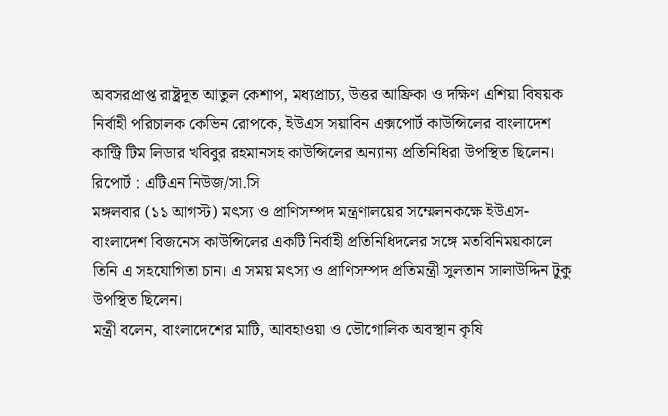অবসরপ্রাপ্ত রাষ্ট্রদূত আতুল কেশাপ, মধ্যপ্রাচ্য, উত্তর আফ্রিকা ও দক্ষিণ এশিয়া বিষয়ক নির্বাহী পরিচালক কেভিন রোপকে, ইউএস সয়াবিন এক্সপোর্ট কাউন্সিলের বাংলাদেশ কান্ট্রি টিম লিডার খবিবুর রহমানসহ কাউন্সিলের অন্যান্য প্রতিনিধিরা উপস্থিত ছিলেন।
রিপোর্ট : এটিএন নিউজ/সা.সি
মঙ্গলবার (১১ আগস্ট) মৎস্য ও প্রাণিসম্পদ মন্ত্রণালয়ের সম্মেলনকক্ষে ইউএস-বাংলাদেশ বিজনেস কাউন্সিলের একটি নির্বাহী প্রতিনিধিদলের সঙ্গে মতবিনিময়কালে তিনি এ সহযোগিতা চান। এ সময় মৎস্য ও প্রাণিসম্পদ প্রতিমন্ত্রী সুলতান সালাউদ্দিন টুকু উপস্থিত ছিলেন।
মন্ত্রী বলেন, বাংলাদেশের মাটি, আবহাওয়া ও ভৌগোলিক অবস্থান কৃষি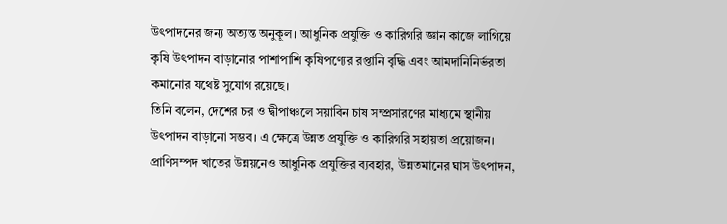উৎপাদনের জন্য অত্যন্ত অনুকূল। আধুনিক প্রযুক্তি ও কারিগরি জ্ঞান কাজে লাগিয়ে কৃষি উৎপাদন বাড়ানোর পাশাপাশি কৃষিপণ্যের রপ্তানি বৃদ্ধি এবং আমদানিনির্ভরতা কমানোর যথেষ্ট সুযোগ রয়েছে।
তিনি বলেন, দেশের চর ও দ্বীপাঞ্চলে সয়াবিন চাষ সম্প্রসারণের মাধ্যমে স্থানীয় উৎপাদন বাড়ানো সম্ভব। এ ক্ষেত্রে উন্নত প্রযুক্তি ও কারিগরি সহায়তা প্রয়োজন।
প্রাণিসম্পদ খাতের উন্নয়নেও আধুনিক প্রযুক্তির ব্যবহার, উন্নতমানের ঘাস উৎপাদন,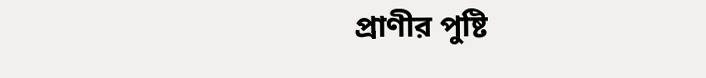প্রাণীর পুষ্টি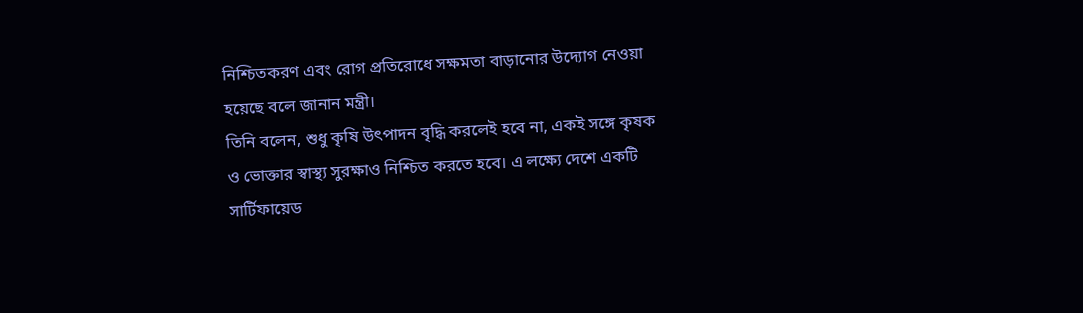নিশ্চিতকরণ এবং রোগ প্রতিরোধে সক্ষমতা বাড়ানোর উদ্যোগ নেওয়া হয়েছে বলে জানান মন্ত্রী।
তিনি বলেন, শুধু কৃষি উৎপাদন বৃদ্ধি করলেই হবে না, একই সঙ্গে কৃষক ও ভোক্তার স্বাস্থ্য সুরক্ষাও নিশ্চিত করতে হবে। এ লক্ষ্যে দেশে একটি সার্টিফায়েড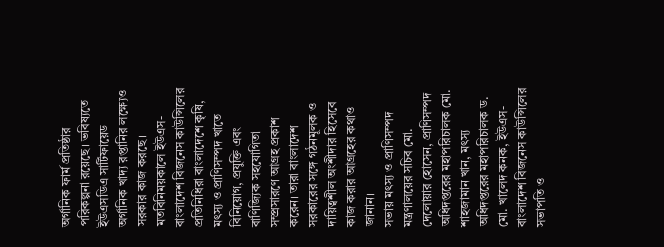অর্গানিক ফার্ম প্রতিষ্ঠার পরিকল্পনা রয়েছে। ভবিষ্যতে ইউএসডিএ সার্টিফায়েড অর্গানিক খাদ্য রপ্তানির লক্ষ্যেও সরকার কাজ করছে।
মতবিনিময়কালে ইউএস-বাংলাদেশ বিজনেস কাউন্সিলের প্রতিনিধিরা বাংলাদেশে কৃষি, মৎস্য ও প্রাণিসম্পদ খাতে বিনিয়োগ, প্রযুক্তি এবং বাণিজ্যিক সহযোগিতা সম্প্রসারণে আগ্রহ প্রকাশ করেন। তারা বাংলাদেশ সরকারের সঙ্গে গঠনমূলক ও দায়িত্বশীল অংশীদার হিসেবে কাজ করার আগ্রহের কথাও জানান।
সভায় মৎস্য ও প্রাণিসম্পদ মন্ত্রণালয়ের সচিব মো. দেলোয়ার হোসেন, প্রাণিসম্পদ অধিদপ্তরের মহাপরিচালক মো. শাহজামান খান, মৎস্য অধিদপ্তরের মহাপরিচালক ড. মো. খালেদ কনক, ইউএস-বাংলাদেশ বিজনেস কাউন্সিলের সভাপতি ও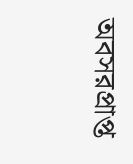অবসরপ্রাপ্ত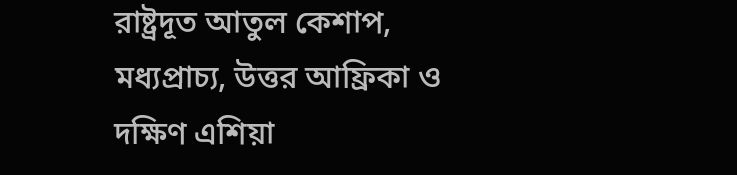রাষ্ট্রদূত আতুল কেশাপ, মধ্যপ্রাচ্য, উত্তর আফ্রিকা ও দক্ষিণ এশিয়া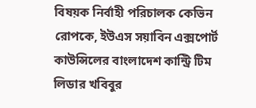বিষয়ক নির্বাহী পরিচালক কেভিন রোপকে, ইউএস সয়াবিন এক্সপোর্ট কাউন্সিলের বাংলাদেশ কান্ট্রি টিম লিডার খবিবুর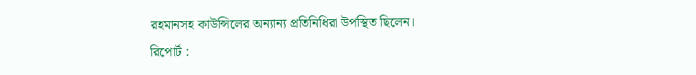রহমানসহ কাউন্সিলের অন্যান্য প্রতিনিধিরা উপস্থিত ছিলেন।
রিপোর্ট :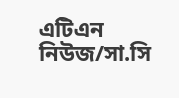এটিএন নিউজ/সা.সি